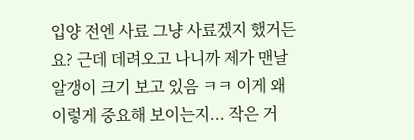입양 전엔 사료 그냥 사료겠지 했거든요? 근데 데려오고 나니까 제가 맨날 알갱이 크기 보고 있음 ㅋㅋ 이게 왜 이렇게 중요해 보이는지... 작은 거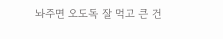놔주면 오도독 잘 먹고 큰 건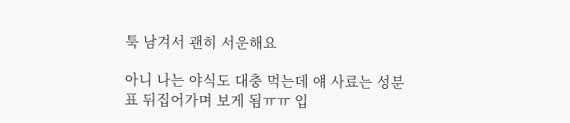툭 남겨서 괜히 서운해요

아니 나는 야식도 대충 먹는데 얘 사료는 성분표 뒤집어가며 보게 됨ㅠㅠ 입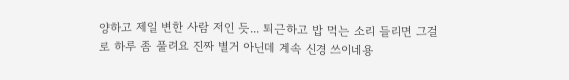양하고 제일 변한 사람 저인 듯... 퇴근하고 밥 먹는 소리 들리면 그걸로 하루 좀 풀려요 진짜 별거 아닌데 계속 신경 쓰이네용